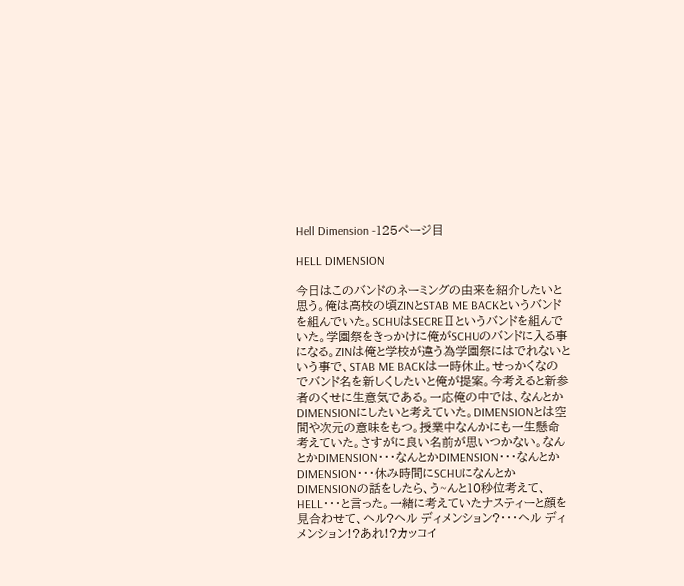Hell Dimension -125ページ目

HELL DIMENSION

今日はこのバンドのネーミングの由来を紹介したいと思う。俺は高校の頃ZINとSTAB ME BACKというバンドを組んでいた。SCHUはSECREⅡというバンドを組んでいた。学園祭をきっかけに俺がSCHUのバンドに入る事になる。ZINは俺と学校が違う為学園祭にはでれないという事で、STAB ME BACKは一時休止。せっかくなのでバンド名を新しくしたいと俺が提案。今考えると新参者のくせに生意気である。一応俺の中では、なんとかDIMENSIONにしたいと考えていた。DIMENSIONとは空間や次元の意味をもつ。授業中なんかにも一生懸命考えていた。さすがに良い名前が思いつかない。なんとかDIMENSION・・・なんとかDIMENSION・・・なんとかDIMENSION・・・休み時間にSCHUになんとかDIMENSIONの話をしたら、う~んと10秒位考えて、HELL・・・と言った。一緒に考えていたナスティーと顔を見合わせて、ヘル?ヘル ディメンション?・・・ヘル ディメンション!?あれ!?カッコイ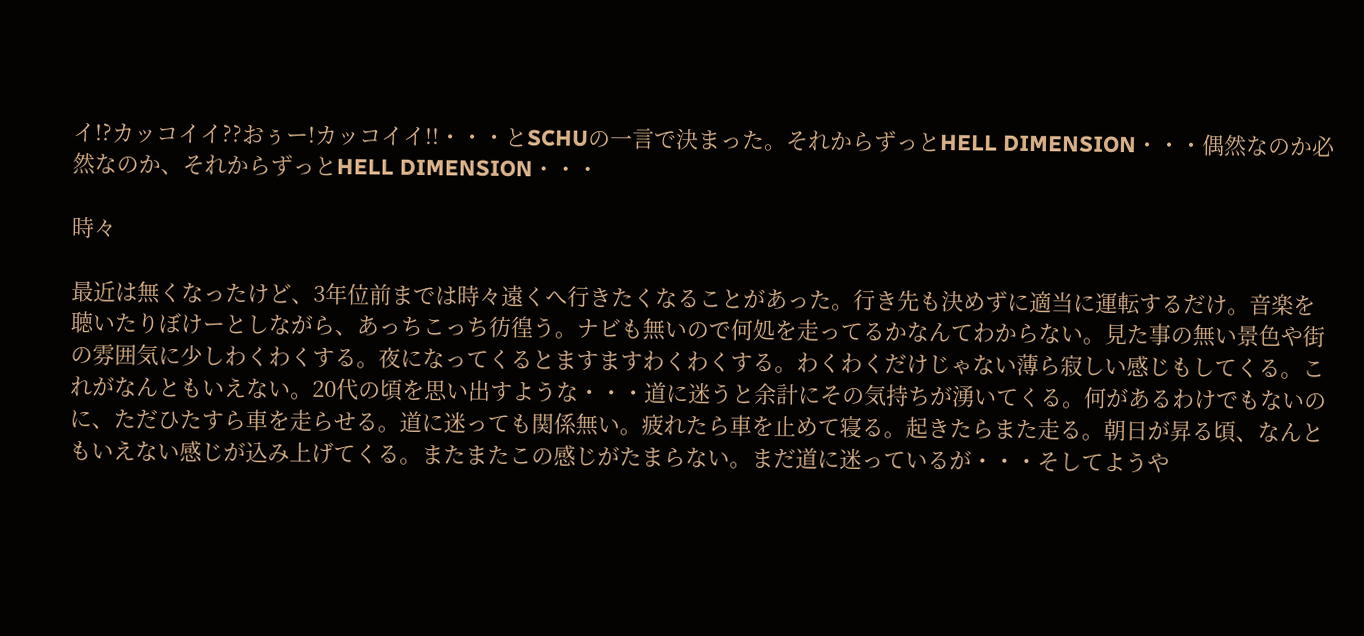イ!?カッコイイ??おぅー!カッコイイ!!・・・とSCHUの一言で決まった。それからずっとHELL DIMENSION・・・偶然なのか必然なのか、それからずっとHELL DIMENSION・・・

時々

最近は無くなったけど、3年位前までは時々遠くへ行きたくなることがあった。行き先も決めずに適当に運転するだけ。音楽を聴いたりぼけーとしながら、あっちこっち彷徨う。ナビも無いので何処を走ってるかなんてわからない。見た事の無い景色や街の雰囲気に少しわくわくする。夜になってくるとますますわくわくする。わくわくだけじゃない薄ら寂しい感じもしてくる。これがなんともいえない。20代の頃を思い出すような・・・道に迷うと余計にその気持ちが湧いてくる。何があるわけでもないのに、ただひたすら車を走らせる。道に迷っても関係無い。疲れたら車を止めて寝る。起きたらまた走る。朝日が昇る頃、なんともいえない感じが込み上げてくる。またまたこの感じがたまらない。まだ道に迷っているが・・・そしてようや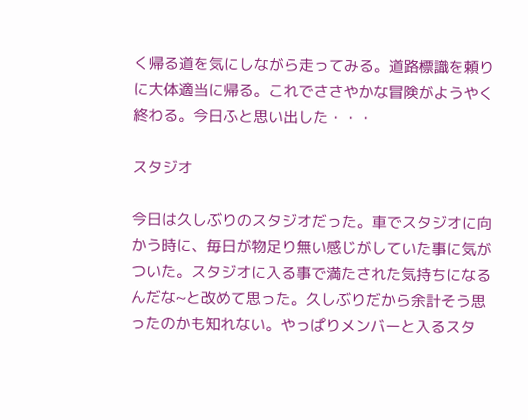く帰る道を気にしながら走ってみる。道路標識を頼りに大体適当に帰る。これでささやかな冒険がようやく終わる。今日ふと思い出した・・・

スタジオ

今日は久しぶりのスタジオだった。車でスタジオに向かう時に、毎日が物足り無い感じがしていた事に気がついた。スタジオに入る事で満たされた気持ちになるんだな~と改めて思った。久しぶりだから余計そう思ったのかも知れない。やっぱりメンバーと入るスタ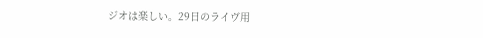ジオは楽しい。29日のライヴ用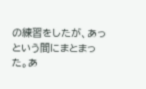の練習をしたが、あっという間にまとまった。あ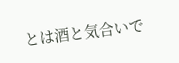とは酒と気合いで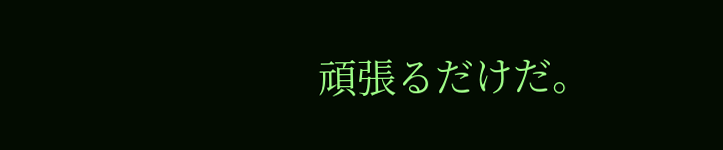頑張るだけだ。